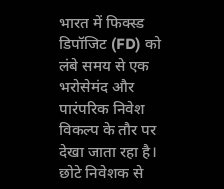भारत में फिक्स्ड डिपॉजिट (FD) को लंबे समय से एक भरोसेमंद और पारंपरिक निवेश विकल्प के तौर पर देखा जाता रहा है। छोटे निवेशक से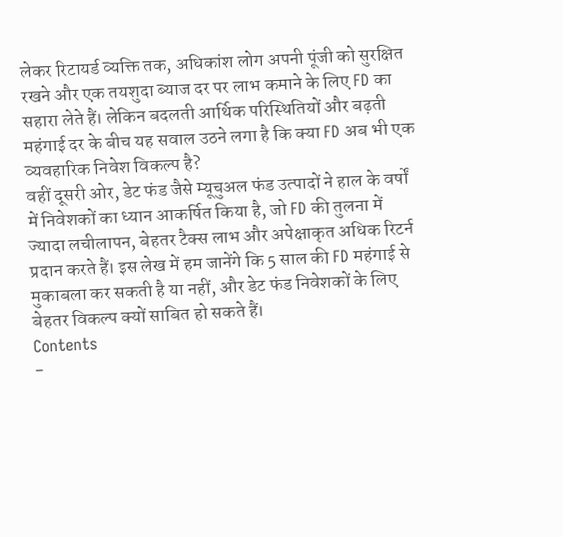लेकर रिटायर्ड व्यक्ति तक, अधिकांश लोग अपनी पूंजी को सुरक्षित रखने और एक तयशुदा ब्याज दर पर लाभ कमाने के लिए FD का सहारा लेते हैं। लेकिन बदलती आर्थिक परिस्थितियों और बढ़ती महंगाई दर के बीच यह सवाल उठने लगा है कि क्या FD अब भी एक व्यवहारिक निवेश विकल्प है?
वहीं दूसरी ओर, डेट फंड जैसे म्यूचुअल फंड उत्पादों ने हाल के वर्षों में निवेशकों का ध्यान आकर्षित किया है, जो FD की तुलना में ज्यादा लचीलापन, बेहतर टैक्स लाभ और अपेक्षाकृत अधिक रिटर्न प्रदान करते हैं। इस लेख में हम जानेंगे कि 5 साल की FD महंगाई से मुकाबला कर सकती है या नहीं, और डेट फंड निवेशकों के लिए बेहतर विकल्प क्यों साबित हो सकते हैं।
Contents
-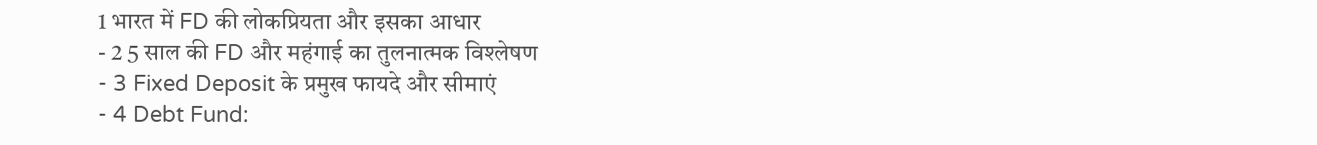1 भारत में FD की लोकप्रियता और इसका आधार
- 2 5 साल की FD और महंगाई का तुलनात्मक विश्लेषण
- 3 Fixed Deposit के प्रमुख फायदे और सीमाएं
- 4 Debt Fund: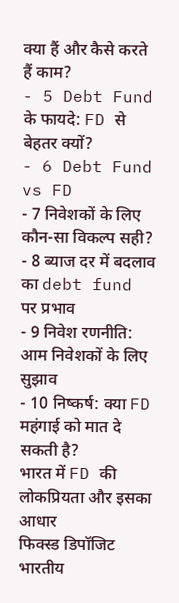क्या हैं और कैसे करते हैं काम?
- 5 Debt Fund के फायदे: FD से बेहतर क्यों?
- 6 Debt Fund vs FD
- 7 निवेशकों के लिए कौन-सा विकल्प सही?
- 8 ब्याज दर में बदलाव का debt fund पर प्रभाव
- 9 निवेश रणनीति: आम निवेशकों के लिए सुझाव
- 10 निष्कर्ष: क्या FD महंगाई को मात दे सकती है?
भारत में FD की लोकप्रियता और इसका आधार
फिक्स्ड डिपॉजिट भारतीय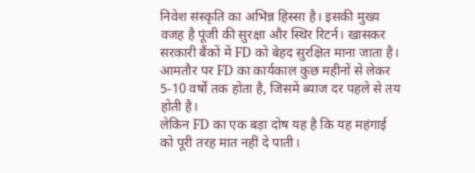निवेश संस्कृति का अभिन्न हिस्सा है। इसकी मुख्य वजह है पूंजी की सुरक्षा और स्थिर रिटर्न। खासकर सरकारी बैंकों में FD को बेहद सुरक्षित माना जाता है। आमतौर पर FD का कार्यकाल कुछ महीनों से लेकर 5-10 वर्षों तक होता है, जिसमें ब्याज दर पहले से तय होती है।
लेकिन FD का एक बड़ा दोष यह है कि यह महंगाई को पूरी तरह मात नहीं दे पाती।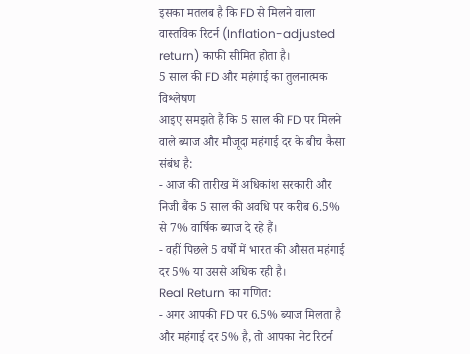इसका मतलब है कि FD से मिलने वाला वास्तविक रिटर्न (Inflation-adjusted return) काफी सीमित होता है।
5 साल की FD और महंगाई का तुलनात्मक विश्लेषण
आइए समझते हैं कि 5 साल की FD पर मिलने वाले ब्याज और मौजूदा महंगाई दर के बीच कैसा संबंध है:
- आज की तारीख में अधिकांश सरकारी और निजी बैंक 5 साल की अवधि पर करीब 6.5% से 7% वार्षिक ब्याज दे रहे हैं।
- वहीं पिछले 5 वर्षों में भारत की औसत महंगाई दर 5% या उससे अधिक रही है।
Real Return का गणित:
- अगर आपकी FD पर 6.5% ब्याज मिलता है और महंगाई दर 5% है, तो आपका नेट रिटर्न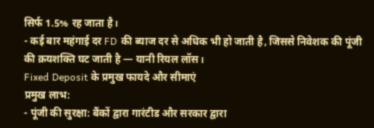सिर्फ 1.5% रह जाता है।
- कई बार महंगाई दर FD की ब्याज दर से अधिक भी हो जाती है, जिससे निवेशक की पूंजी की क्रयशक्ति घट जाती है — यानी रियल लॉस।
Fixed Deposit के प्रमुख फायदे और सीमाएं
प्रमुख लाभ:
- पूंजी की सुरक्षा: बैंकों द्वारा गारंटीड और सरकार द्वारा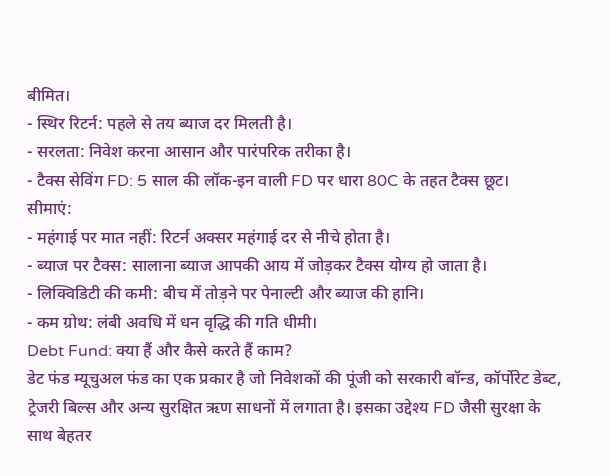बीमित।
- स्थिर रिटर्न: पहले से तय ब्याज दर मिलती है।
- सरलता: निवेश करना आसान और पारंपरिक तरीका है।
- टैक्स सेविंग FD: 5 साल की लॉक-इन वाली FD पर धारा 80C के तहत टैक्स छूट।
सीमाएं:
- महंगाई पर मात नहीं: रिटर्न अक्सर महंगाई दर से नीचे होता है।
- ब्याज पर टैक्स: सालाना ब्याज आपकी आय में जोड़कर टैक्स योग्य हो जाता है।
- लिक्विडिटी की कमी: बीच में तोड़ने पर पेनाल्टी और ब्याज की हानि।
- कम ग्रोथ: लंबी अवधि में धन वृद्धि की गति धीमी।
Debt Fund: क्या हैं और कैसे करते हैं काम?
डेट फंड म्यूचुअल फंड का एक प्रकार है जो निवेशकों की पूंजी को सरकारी बॉन्ड, कॉर्पोरेट डेब्ट, ट्रेजरी बिल्स और अन्य सुरक्षित ऋण साधनों में लगाता है। इसका उद्देश्य FD जैसी सुरक्षा के साथ बेहतर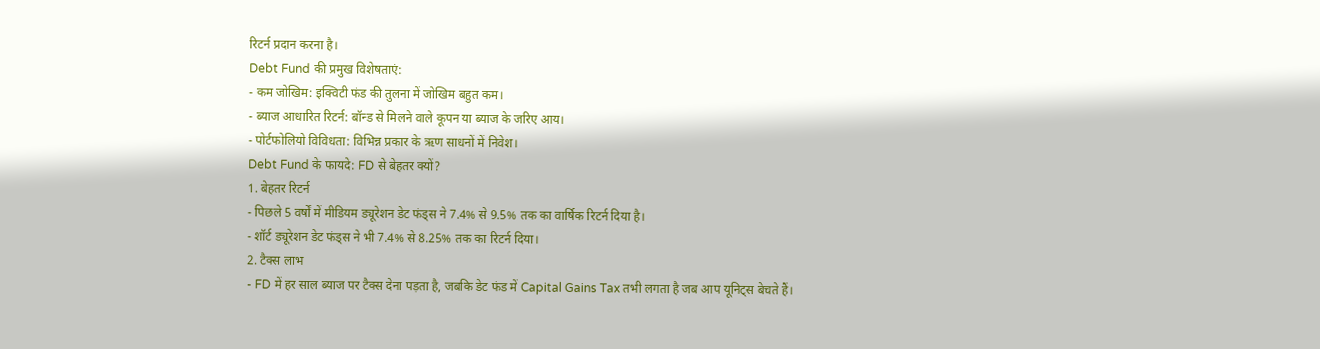रिटर्न प्रदान करना है।
Debt Fund की प्रमुख विशेषताएं:
- कम जोखिम: इक्विटी फंड की तुलना में जोखिम बहुत कम।
- ब्याज आधारित रिटर्न: बॉन्ड से मिलने वाले कूपन या ब्याज के जरिए आय।
- पोर्टफोलियो विविधता: विभिन्न प्रकार के ऋण साधनों में निवेश।
Debt Fund के फायदे: FD से बेहतर क्यों?
1. बेहतर रिटर्न
- पिछले 5 वर्षों में मीडियम ड्यूरेशन डेट फंड्स ने 7.4% से 9.5% तक का वार्षिक रिटर्न दिया है।
- शॉर्ट ड्यूरेशन डेट फंड्स ने भी 7.4% से 8.25% तक का रिटर्न दिया।
2. टैक्स लाभ
- FD में हर साल ब्याज पर टैक्स देना पड़ता है, जबकि डेट फंड में Capital Gains Tax तभी लगता है जब आप यूनिट्स बेचते हैं।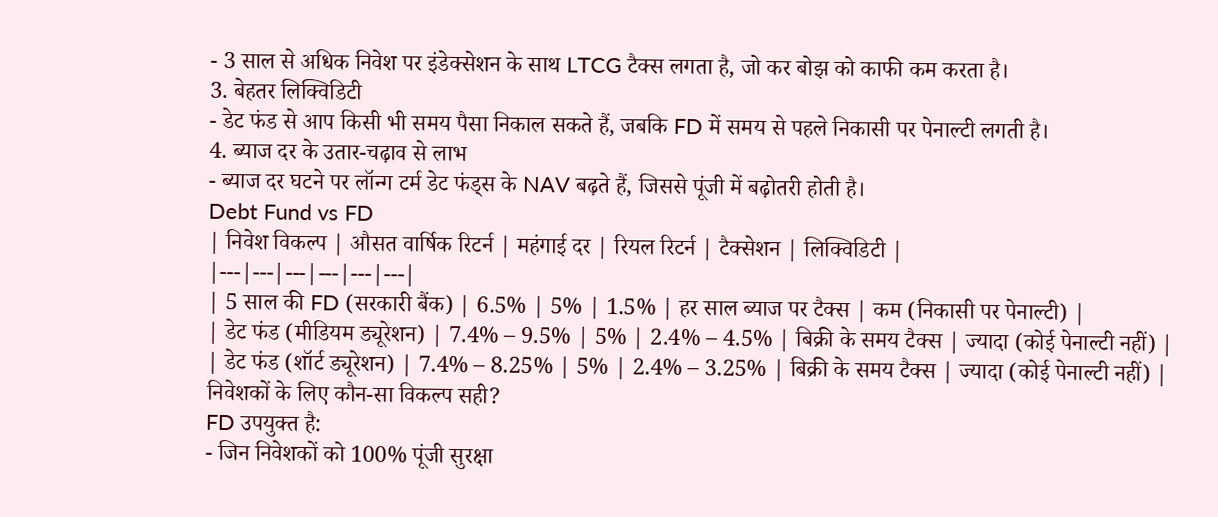- 3 साल से अधिक निवेश पर इंडेक्सेशन के साथ LTCG टैक्स लगता है, जो कर बोझ को काफी कम करता है।
3. बेहतर लिक्विडिटी
- डेट फंड से आप किसी भी समय पैसा निकाल सकते हैं, जबकि FD में समय से पहले निकासी पर पेनाल्टी लगती है।
4. ब्याज दर के उतार-चढ़ाव से लाभ
- ब्याज दर घटने पर लॉन्ग टर्म डेट फंड्स के NAV बढ़ते हैं, जिससे पूंजी में बढ़ोतरी होती है।
Debt Fund vs FD
| निवेश विकल्प | औसत वार्षिक रिटर्न | महंगाई दर | रियल रिटर्न | टैक्सेशन | लिक्विडिटी |
|---|---|---|---|---|---|
| 5 साल की FD (सरकारी बैंक) | 6.5% | 5% | 1.5% | हर साल ब्याज पर टैक्स | कम (निकासी पर पेनाल्टी) |
| डेट फंड (मीडियम ड्यूरेशन) | 7.4% – 9.5% | 5% | 2.4% – 4.5% | बिक्री के समय टैक्स | ज्यादा (कोई पेनाल्टी नहीं) |
| डेट फंड (शॉर्ट ड्यूरेशन) | 7.4% – 8.25% | 5% | 2.4% – 3.25% | बिक्री के समय टैक्स | ज्यादा (कोई पेनाल्टी नहीं) |
निवेशकों के लिए कौन-सा विकल्प सही?
FD उपयुक्त है:
- जिन निवेशकों को 100% पूंजी सुरक्षा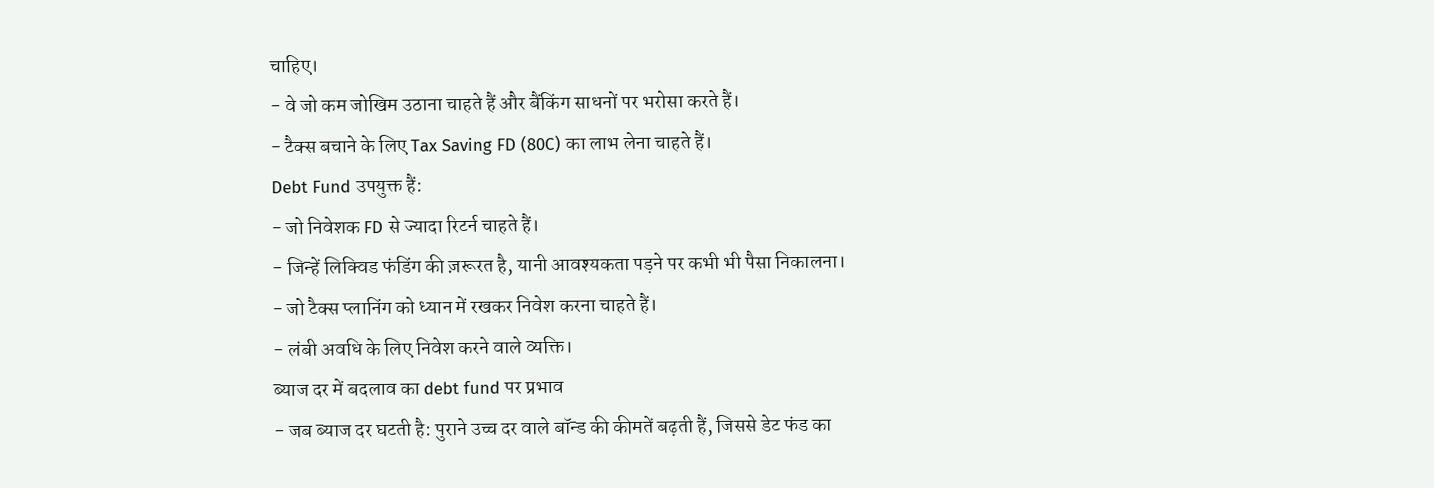चाहिए।
- वे जो कम जोखिम उठाना चाहते हैं और बैंकिंग साधनों पर भरोसा करते हैं।
- टैक्स बचाने के लिए Tax Saving FD (80C) का लाभ लेना चाहते हैं।
Debt Fund उपयुक्त हैं:
- जो निवेशक FD से ज्यादा रिटर्न चाहते हैं।
- जिन्हें लिक्विड फंडिंग की ज़रूरत है, यानी आवश्यकता पड़ने पर कभी भी पैसा निकालना।
- जो टैक्स प्लानिंग को ध्यान में रखकर निवेश करना चाहते हैं।
- लंबी अवधि के लिए निवेश करने वाले व्यक्ति।
ब्याज दर में बदलाव का debt fund पर प्रभाव
- जब ब्याज दर घटती है: पुराने उच्च दर वाले बॉन्ड की कीमतें बढ़ती हैं, जिससे डेट फंड का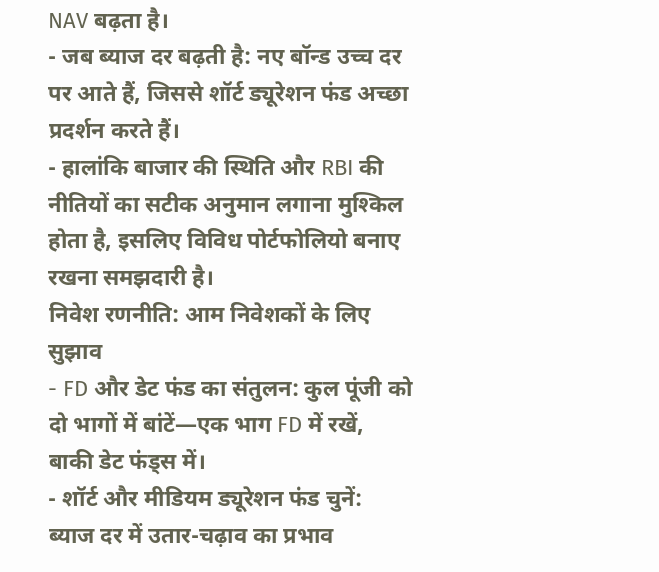NAV बढ़ता है।
- जब ब्याज दर बढ़ती है: नए बॉन्ड उच्च दर पर आते हैं, जिससे शॉर्ट ड्यूरेशन फंड अच्छा प्रदर्शन करते हैं।
- हालांकि बाजार की स्थिति और RBI की नीतियों का सटीक अनुमान लगाना मुश्किल होता है, इसलिए विविध पोर्टफोलियो बनाए रखना समझदारी है।
निवेश रणनीति: आम निवेशकों के लिए सुझाव
- FD और डेट फंड का संतुलन: कुल पूंजी को दो भागों में बांटें—एक भाग FD में रखें, बाकी डेट फंड्स में।
- शॉर्ट और मीडियम ड्यूरेशन फंड चुनें: ब्याज दर में उतार-चढ़ाव का प्रभाव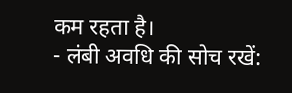कम रहता है।
- लंबी अवधि की सोच रखें: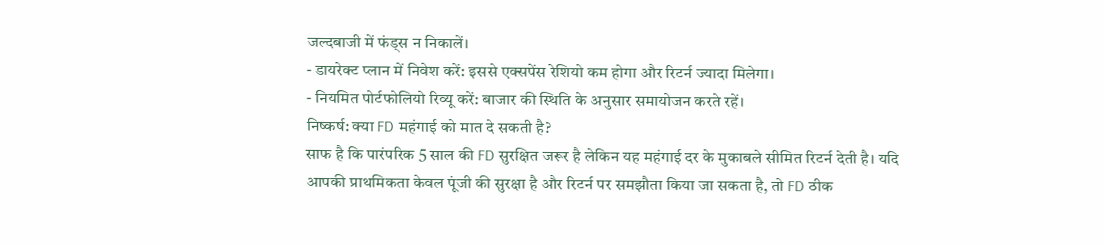जल्दबाजी में फंड्स न निकालें।
- डायरेक्ट प्लान में निवेश करें: इससे एक्सपेंस रेशियो कम होगा और रिटर्न ज्यादा मिलेगा।
- नियमित पोर्टफोलियो रिव्यू करें: बाजार की स्थिति के अनुसार समायोजन करते रहें।
निष्कर्ष: क्या FD महंगाई को मात दे सकती है?
साफ है कि पारंपरिक 5 साल की FD सुरक्षित जरूर है लेकिन यह महंगाई दर के मुकाबले सीमित रिटर्न देती है। यदि आपकी प्राथमिकता केवल पूंजी की सुरक्षा है और रिटर्न पर समझौता किया जा सकता है, तो FD ठीक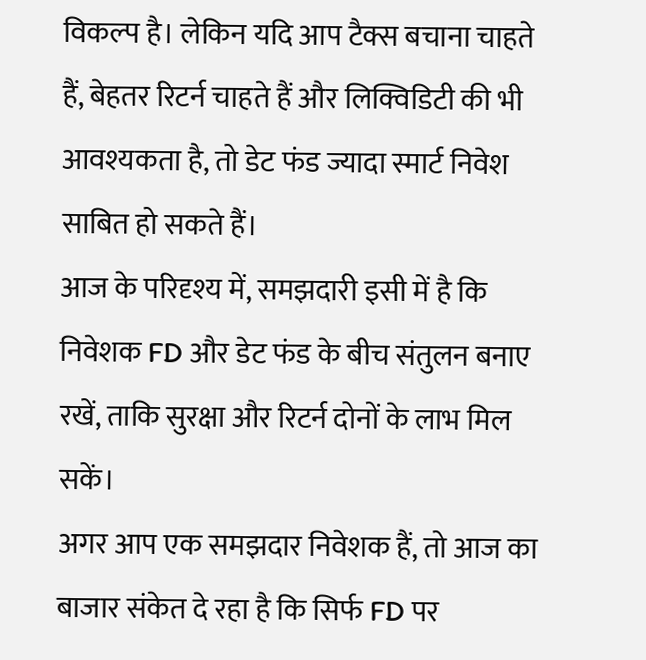विकल्प है। लेकिन यदि आप टैक्स बचाना चाहते हैं, बेहतर रिटर्न चाहते हैं और लिक्विडिटी की भी आवश्यकता है, तो डेट फंड ज्यादा स्मार्ट निवेश साबित हो सकते हैं।
आज के परिदृश्य में, समझदारी इसी में है कि निवेशक FD और डेट फंड के बीच संतुलन बनाए रखें, ताकि सुरक्षा और रिटर्न दोनों के लाभ मिल सकें।
अगर आप एक समझदार निवेशक हैं, तो आज का बाजार संकेत दे रहा है कि सिर्फ FD पर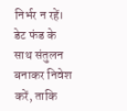निर्भर न रहें। डेट फंड के साथ संतुलन बनाकर निवेश करें, ताकि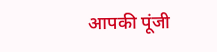आपकी पूंजी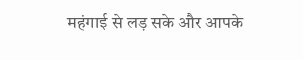महंगाई से लड़ सके और आपके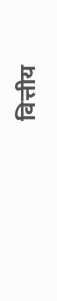वित्तीय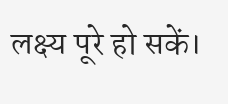लक्ष्य पूरे हो सकें।